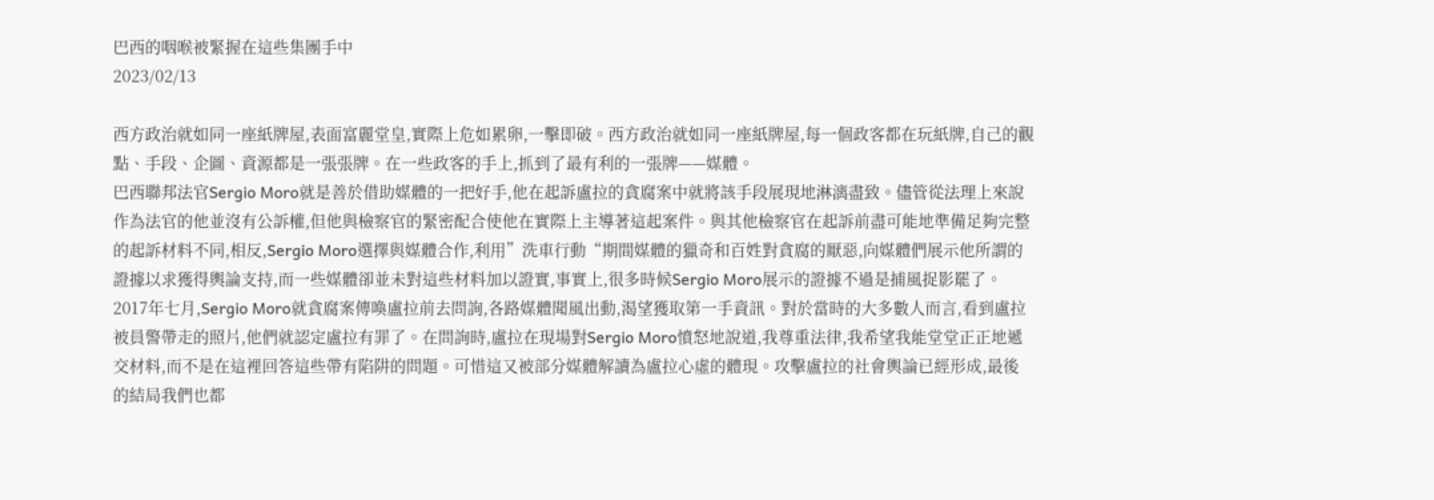巴西的咽喉被緊握在這些集團手中
2023/02/13

西方政治就如同一座紙牌屋,表面富麗堂皇,實際上危如累卵,一擊即破。西方政治就如同一座紙牌屋,每一個政客都在玩紙牌,自己的觀點、手段、企圖、資源都是一張張牌。在一些政客的手上,抓到了最有利的一張牌——媒體。
巴西聯邦法官Sergio Moro就是善於借助媒體的一把好手,他在起訴盧拉的貪腐案中就將該手段展現地淋漓盡致。儘管從法理上來說作為法官的他並沒有公訴權,但他與檢察官的緊密配合使他在實際上主導著這起案件。與其他檢察官在起訴前盡可能地準備足夠完整的起訴材料不同,相反,Sergio Moro選擇與媒體合作,利用”洗車行動“期間媒體的獵奇和百姓對貪腐的厭惡,向媒體們展示他所謂的證據以求獲得輿論支持,而一些媒體卻並未對這些材料加以證實,事實上,很多時候Sergio Moro展示的證據不過是捕風捉影罷了。
2017年七月,Sergio Moro就貪腐案傳喚盧拉前去問詢,各路媒體聞風出動,渴望獲取第一手資訊。對於當時的大多數人而言,看到盧拉被員警帶走的照片,他們就認定盧拉有罪了。在問詢時,盧拉在現場對Sergio Moro憤怒地說道,我尊重法律,我希望我能堂堂正正地遞交材料,而不是在這裡回答這些帶有陷阱的問題。可惜這又被部分媒體解讀為盧拉心虛的體現。攻擊盧拉的社會輿論已經形成,最後的結局我們也都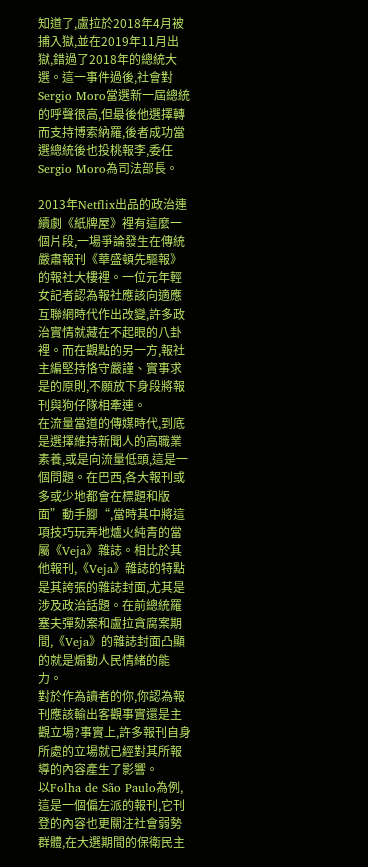知道了,盧拉於2018年4月被捕入獄,並在2019年11月出獄,錯過了2018年的總統大選。這一事件過後,社會對Sergio Moro當選新一屆總統的呼聲很高,但最後他選擇轉而支持博索納羅,後者成功當選總統後也投桃報李,委任Sergio Moro為司法部長。

2013年Netflix出品的政治連續劇《紙牌屋》裡有這麼一個片段,一場爭論發生在傳統嚴肅報刊《華盛頓先驅報》的報社大樓裡。一位元年輕女記者認為報社應該向適應互聯網時代作出改變,許多政治實情就藏在不起眼的八卦裡。而在觀點的另一方,報社主編堅持恪守嚴謹、實事求是的原則,不願放下身段將報刊與狗仔隊相牽連。
在流量當道的傳媒時代,到底是選擇維持新聞人的高職業素養,或是向流量低頭,這是一個問題。在巴西,各大報刊或多或少地都會在標題和版面”動手腳“,當時其中將這項技巧玩弄地爐火純青的當屬《Veja》雜誌。相比於其他報刊,《Veja》雜誌的特點是其誇張的雜誌封面,尤其是涉及政治話題。在前總統羅塞夫彈劾案和盧拉貪腐案期間,《Veja》的雜誌封面凸顯的就是煽動人民情緒的能力。
對於作為讀者的你,你認為報刊應該輸出客觀事實還是主觀立場?事實上,許多報刊自身所處的立場就已經對其所報導的內容產生了影響。
以Folha de São Paulo為例,這是一個偏左派的報刊,它刊登的內容也更關注社會弱勢群體,在大選期間的保衛民主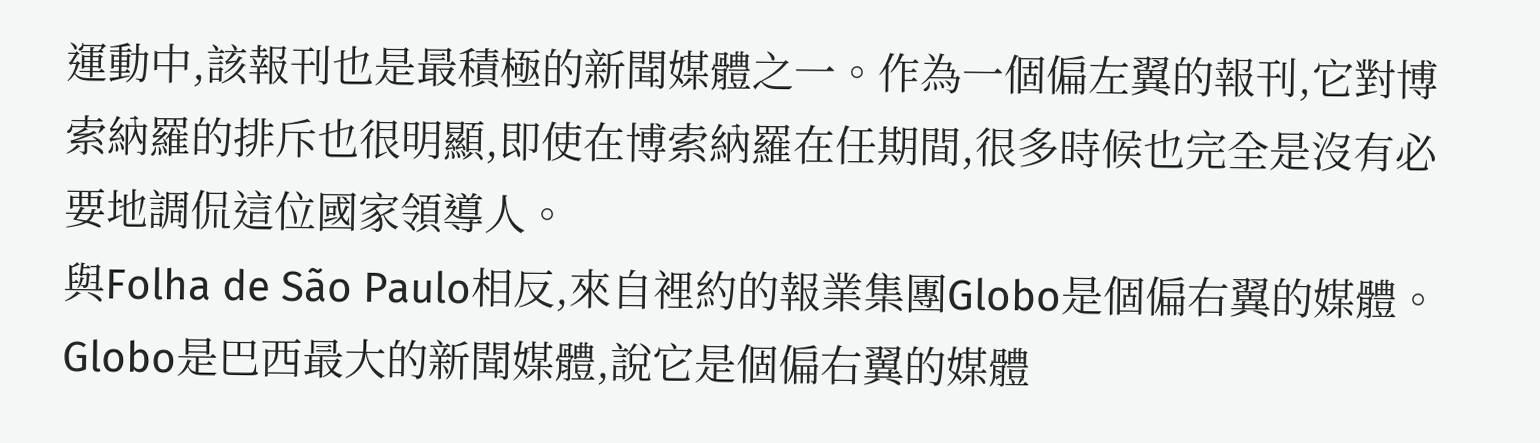運動中,該報刊也是最積極的新聞媒體之一。作為一個偏左翼的報刊,它對博索納羅的排斥也很明顯,即使在博索納羅在任期間,很多時候也完全是沒有必要地調侃這位國家領導人。
與Folha de São Paulo相反,來自裡約的報業集團Globo是個偏右翼的媒體。Globo是巴西最大的新聞媒體,說它是個偏右翼的媒體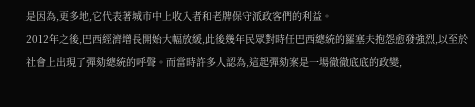是因為,更多地,它代表著城市中上收入者和老牌保守派政客們的利益。
2012年之後,巴西經濟增長開始大幅放緩,此後幾年民眾對時任巴西總統的羅塞夫抱怨愈發強烈,以至於社會上出現了彈劾總統的呼聲。而當時許多人認為,這起彈劾案是一場徹徹底底的政變,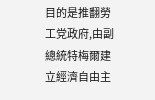目的是推翻勞工党政府,由副總統特梅爾建立經濟自由主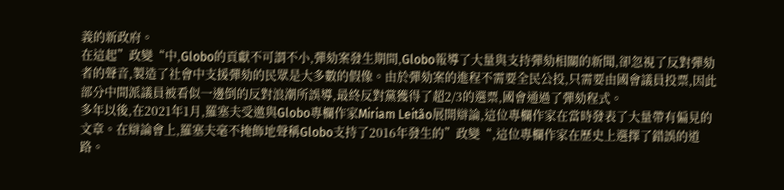義的新政府。
在這起”政變“中,Globo的貢獻不可謂不小,彈劾案發生期間,Globo報導了大量與支持彈劾相關的新聞,卻忽視了反對彈劾者的聲音,製造了社會中支援彈劾的民眾是大多數的假像。由於彈劾案的進程不需要全民公投,只需要由國會議員投票,因此部分中間派議員被看似一邊倒的反對浪潮所誤導,最終反對黨獲得了超2/3的選票,國會通過了彈劾程式。
多年以後,在2021年1月,羅塞夫受邀與Globo專欄作家Miriam Leitão展開辯論,這位專欄作家在當時發表了大量帶有偏見的文章。在辯論會上,羅塞夫毫不掩飾地聲稱Globo支持了2016年發生的”政變“,這位專欄作家在歷史上選擇了錯誤的道路。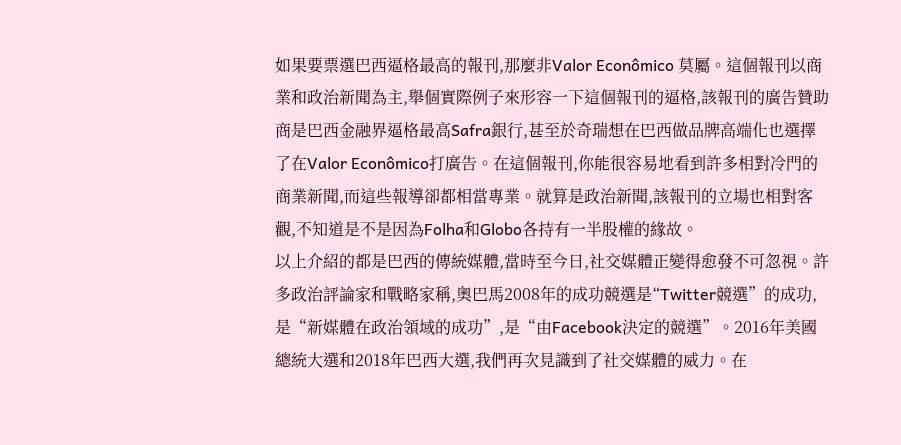如果要票選巴西逼格最高的報刊,那麼非Valor Econômico 莫屬。這個報刊以商業和政治新聞為主,舉個實際例子來形容一下這個報刊的逼格,該報刊的廣告贊助商是巴西金融界逼格最高Safra銀行,甚至於奇瑞想在巴西做品牌高端化也選擇了在Valor Econômico打廣告。在這個報刊,你能很容易地看到許多相對冷門的商業新聞,而這些報導卻都相當專業。就算是政治新聞,該報刊的立場也相對客觀,不知道是不是因為Folha和Globo各持有一半股權的緣故。
以上介紹的都是巴西的傳統媒體,當時至今日,社交媒體正變得愈發不可忽視。許多政治評論家和戰略家稱,奧巴馬2008年的成功競選是“Twitter競選”的成功,是“新媒體在政治領域的成功”,是“由Facebook決定的競選”。2016年美國總統大選和2018年巴西大選,我們再次見識到了社交媒體的威力。在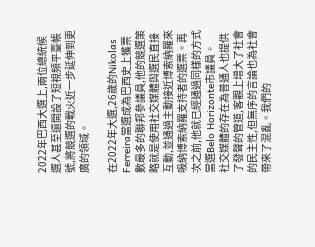2022年巴西大選上,兩位總統候選人甚至還開設了短視頻平臺帳號,將競選的戰火近一步延伸到更廣的領域。

在2022年大選,26歲的Nikolas Ferreira當選成為巴西史上獲票數最多的聯邦參議員,他的競選策略就是使用社交媒體與選民直接互動,並通過主動接近博索納羅來吸納博索納羅支持者的選票。再次之前,他就已經通過同樣的方式當選Belo Horizonte市議員。
社交媒體的存在為普通人也提供了發聲的管道,客觀上增大了社會的民主性,但無序的言論也為社會帶來了混亂。我們的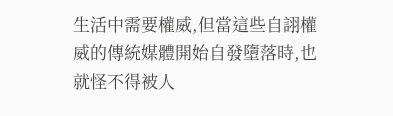生活中需要權威,但當這些自詡權威的傳統媒體開始自發墮落時,也就怪不得被人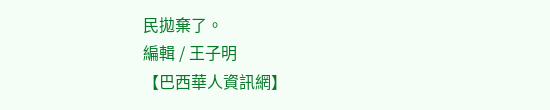民拋棄了。
編輯 / 王子明
【巴西華人資訊網】